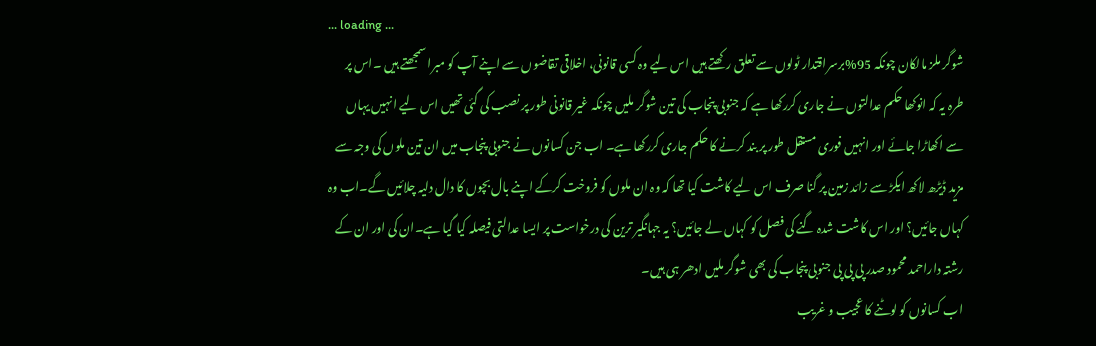... loading ...
شوگر ملز مالکان چونکہ 95%برسراقتدار ٹولوں سے تعلق رکھتے ہیں اس لیے وہ کسی قانونی، اخلاقی تقاضوں سے اپنے آپ کو مبرا سمجھتے ہیں ۔اس پر طرہ یہ کہ انوکھا حکم عدالتوں نے جاری کررکھا ہے کہ جنوبی پنجاب کی تین شوگر ملیں چونکہ غیر قانونی طور پر نصب کی گئی تھیں اس لیے انہیں یہاں سے اکھاڑا جائے اور انہیں فوری مستقل طور پر بند کرنے کا حکم جاری کررکھا ہے۔ اب جن کسانوں نے جنوبی پنجاب میں ان تین ملوں کی وجہ سے مزید ڈیڑھ لاکھ ایکڑ سے زائد زمین پر گنا صرف اس لیے کاشت کیا تھا کہ وہ ان ملوں کو فروخت کرکے اپنے بال بچوں کا دال دلیہ چلائیں گے۔اب وہ کہاں جائیں؟ اور اس کاشت شدہ گنے کی فصل کو کہاں لے جائیں؟ یہ جہانگیر ترین کی درخواست پر ایسا عدالتی فیصلہ کیا گیا ہے۔ان کی اور ان کے رشتہ داراحمد محمود صدر پی پی پی جنوبی پنجاب کی بھی شوگر ملیں ادھر ہی ہیں۔
اب کسانوں کو لوٹنے کا عجیب و غریب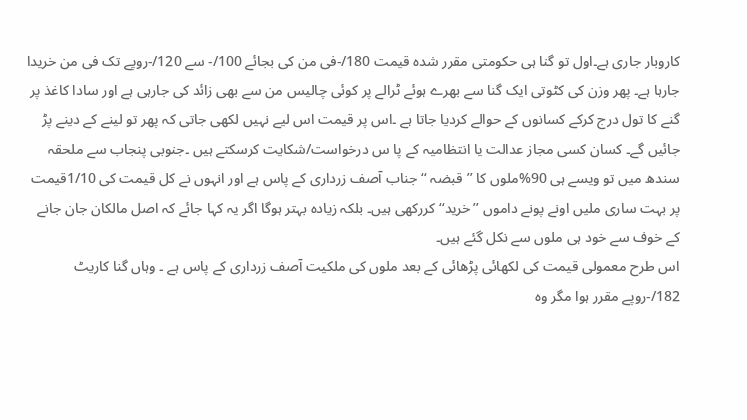کاروبار جاری ہے۔اول تو گنا ہی حکومتی مقرر شدہ قیمت 180/-فی من کی بجائے 100/- سے 120/-روپے تک فی من خریدا جارہا ہے۔ پھر وزن کی کٹوتی ایک گنا سے بھرے ہوئے ٹرالے پر کوئی چالیس من سے بھی زائد کی جارہی ہے اور سادا کاغذ پر گنے کا تول درج کرکے کسانوں کے حوالے کردیا جاتا ہے ۔اس پر قیمت اس لیے نہیں لکھی جاتی کہ پھر تو لینے کے دینے پڑ جائیں گے۔ کسان کسی مجاز عدالت یا انتظامیہ کے پا س درخواست/شکایت کرسکتے ہیں ۔جنوبی پنجاب سے ملحقہ سندھ میں تو ویسے ہی 90%ملوں کا ’’قبضہ ‘‘ جناب آصف زرداری کے پاس ہے اور انہوں نے کل قیمت کی 1/10قیمت پر بہت ساری ملیں اونے پونے داموں ’’خرید‘‘ کررکھی ہیں۔ بلکہ زیادہ بہتر ہوگا اگر یہ کہا جائے کہ اصل مالکان جان جانے کے خوف سے خود ہی ملوں سے نکل گئے ہیں۔
اس طرح معمولی قیمت کی لکھائی پڑھائی کے بعد ملوں کی ملکیت آصف زرداری کے پاس ہے ۔ وہاں گنا کاریٹ 182/-روپے مقرر ہوا مگر وہ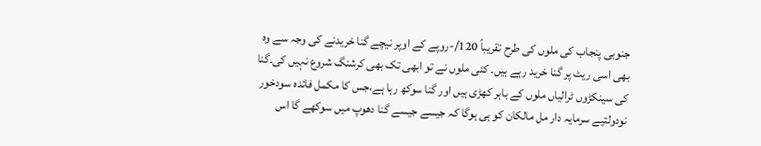جنوبی پنجاب کی ملوں کی طرح تقریباً 120/-روپے کے اوپر نیچے گنا خریدنے کی وجہ سے وہ بھی اسی ریٹ پر گنا خرید رہے ہیں۔ کئی ملوں نے تو ابھی تک بھی کرشنگ شروع نہیں کی۔گنا کی سینکڑوں ٹرالیاں ملوں کے باہر کھڑی ہیں اور گنا سوکھ رہا ہے،جس کا مکمل فائدہ سودخور نودولتیے سرمایہ دار مل مالکان کو ہی ہوگا کہ جیسے جیسے گنا دھوپ میں سوکھے گا اس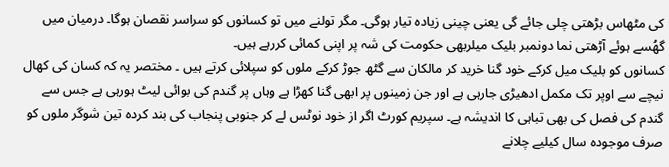کی مٹھاس بڑھتی چلی جائے گی یعنی چینی زیادہ تیار ہوگی۔ مگر تولنے میں تو کسانوں کو سراسر نقصان ہوگا۔ درمیان میں گھُسے ہوئے آڑھتی نما دونمبر بلیک میلربھی حکومت کی شہ پر اپنی کمائی کررہے ہیں۔
کسانوں کو بلیک میل کرکے خود گنا خرید کر مالکان سے گٹھ جوڑ کرکے ملوں کو سپلائی کرتے ہیں ۔ مختصر یہ کہ کسان کی کھال نیچے سے اوپر تک مکمل ادھیڑی جارہی ہے اور جن زمینوں پر ابھی گنا کھڑا ہے وہاں پر گندم کی بوائی لیٹ ہورہی ہے جس سے گندم کی فصل کی بھی تباہی کا اندیشہ ہے۔ سپریم کورٹ اگر از خود نوٹس لے کر جنوبی پنجاب کی بند کردہ تین شوگر ملوں کو صرف موجودہ سال کیلیے چلانے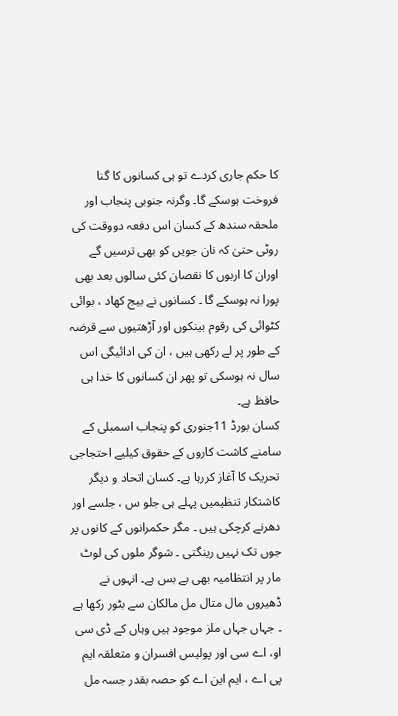کا حکم جاری کردے تو ہی کسانوں کا گنا فروخت ہوسکے گا۔ وگرنہ جنوبی پنجاب اور ملحقہ سندھ کے کسان اس دفعہ دووقت کی روٹی حتیٰ کہ نان جویں کو بھی ترسیں گے اوران کا اربوں کا نقصان کئی سالوں بعد بھی پورا نہ ہوسکے گا ۔ کسانوں نے بیج کھاد ، بوائی کٹوائی کی رقوم بینکوں اور آڑھتیوں سے قرضہ کے طور پر لے رکھی ہیں ، ان کی ادائیگی اس سال نہ ہوسکی تو پھر ان کسانوں کا خدا ہی حافظ ہے۔
کسان بورڈ 11جنوری کو پنجاب اسمبلی کے سامنے کاشت کاروں کے حقوق کیلیے احتجاجی تحریک کا آغاز کررہا ہے۔ کسان اتحاد و دیگر کاشتکار تنظیمیں پہلے ہی جلو س ، جلسے اور دھرنے کرچکی ہیں ۔ مگر حکمرانوں کے کانوں پر جوں تک نہیں رینگتی ۔ شوگر ملوں کی لوٹ مار پر انتظامیہ بھی بے بس ہے۔ انہوں نے ڈھیروں مال متال مل مالکان سے بٹور رکھا ہے ۔ جہاں جہاں ملز موجود ہیں وہاں کے ڈی سی او، اے سی اور پولیس افسران و متعلقہ ایم پی اے ، ایم این اے کو حصہ بقدر جسہ مل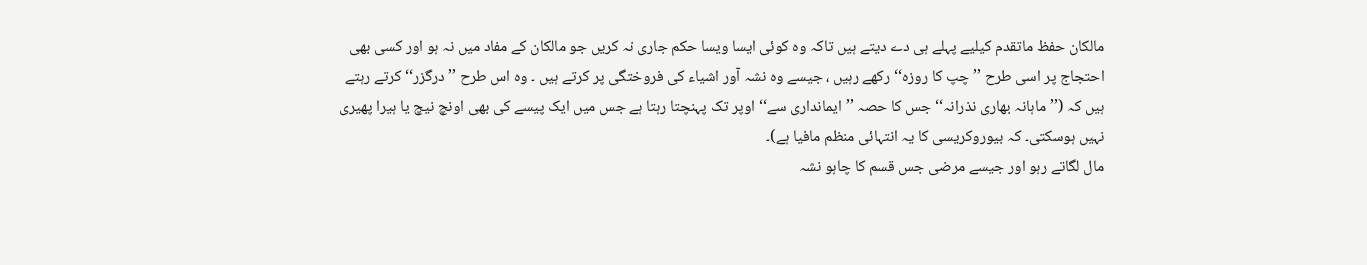مالکان حفظ ماتقدم کیلیے پہلے ہی دے دیتے ہیں تاکہ وہ کوئی ایسا ویسا حکم جاری نہ کریں جو مالکان کے مفاد میں نہ ہو اور کسی بھی احتجاج پر اسی طرح ’’چپ کا روزہ‘‘ رکھے رہیں ، جیسے وہ نشہ آور اشیاء کی فروختگی پر کرتے ہیں ۔ وہ اس طرح ’’درگزر‘‘ کرتے رہتے ہیں کہ (’’ماہانہ بھاری نذرانہ‘‘ جس کا حصہ ’’ایمانداری سے‘‘ اوپر تک پہنچتا رہتا ہے جس میں ایک پیسے کی بھی اونچ نیچ یا ہیرا پھیری نہیں ہوسکتی۔ کہ بیوروکریسی کا یہ انتہائی منظم مافیا ہے)۔
مال لگاتے رہو اور جیسے مرضی جس قسم کا چاہو نشہ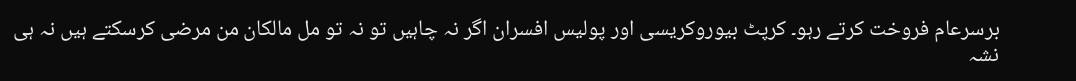برسرعام فروخت کرتے رہو۔ کرپٹ بیوروکریسی اور پولیس افسران اگر نہ چاہیں تو نہ تو مل مالکان من مرضی کرسکتے ہیں نہ ہی نشہ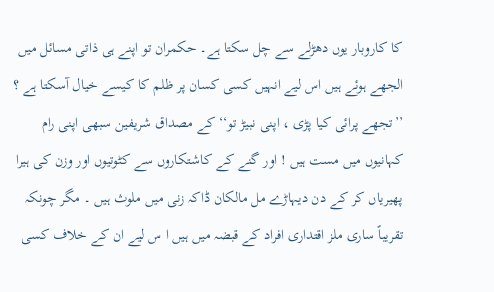کا کاروبار یوں دھڑلے سے چل سکتا ہے۔ حکمران تو اپنے ہی ذاتی مسائل میں الجھے ہوئے ہیں اس لیے انہیں کسی کسان پر ظلم کا کیسے خیال آسکتا ہے ؟ ’’تجھے پرائی کیا پڑی ، اپنی نبیڑ تو‘‘ کے مصداق شریفین سبھی اپنی رام کہانیوں میں مست ہیں ! اور گنے کے کاشتکاروں سے کٹوتیوں اور وزن کی ہیرا پھیریاں کر کے دن دیہاڑے مل مالکان ڈاکہ زنی میں ملوث ہیں ۔ مگر چونکہ تقریباً ساری ملز اقتداری افراد کے قبضہ میں ہیں ا س لیے ان کے خلاف کسی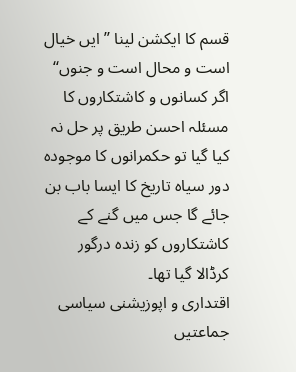قسم کا ایکشن لینا ’’ ایں خیال است و محال است و جنوں‘‘ اگر کسانوں و کاشتکاروں کا مسئلہ احسن طریق پر حل نہ کیا گیا تو حکمرانوں کا موجودہ دور سیاہ تاریخ کا ایسا باب بن جائے گا جس میں گنے کے کاشتکاروں کو زندہ درگور کرڈالا گیا تھا۔
اقتداری و اپوزیشنی سیاسی جماعتیں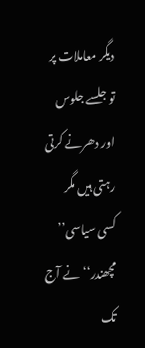دیگر معاملات پر تو جلسے جلوس اور دھرنے کرتی رہتی ہیں مگر کسی سیاسی’’ مچھندر‘‘ نے آج تک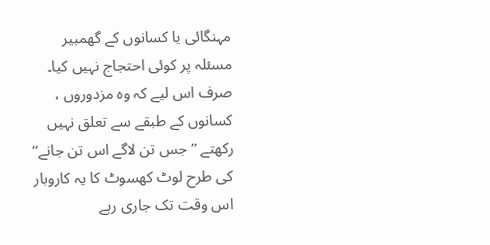مہنگائی یا کسانوں کے گھمبیر مسئلہ پر کوئی احتجاج نہیں کیا۔ صرف اس لیے کہ وہ مزدوروں ، کسانوں کے طبقے سے تعلق نہیں رکھتے ’’جس تن لاگے اس تن جانے‘‘ کی طرح لوٹ کھسوٹ کا یہ کاروبار اس وقت تک جاری رہے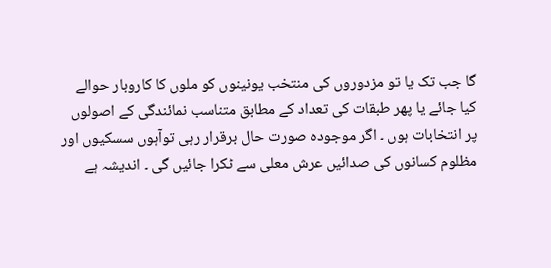گا جب تک یا تو مزدوروں کی منتخب یونینوں کو ملوں کا کاروبار حوالے کیا جائے یا پھر طبقات کی تعداد کے مطابق متناسب نمائندگی کے اصولوں پر انتخابات ہوں ۔ اگر موجودہ صورت حال برقرار رہی توآہوں سسکیوں اور مظلوم کسانوں کی صدائیں عرش معلی سے ٹکرا جائیں گی ۔ اندیشہ ہے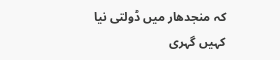کہ منجدھار میں ڈولتی نیا کہیں گہری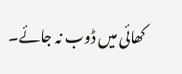کھائی میں ڈوب نہ جائے۔